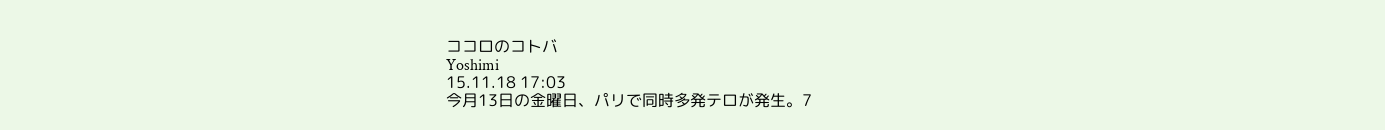ココロのコトバ
Yoshimi
15.11.18 17:03
今月13日の金曜日、パリで同時多発テロが発生。7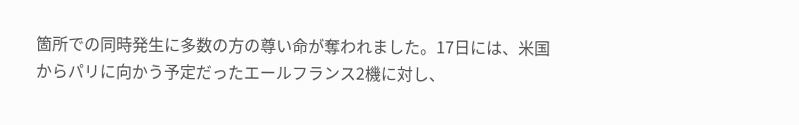箇所での同時発生に多数の方の尊い命が奪われました。17日には、米国からパリに向かう予定だったエールフランス2機に対し、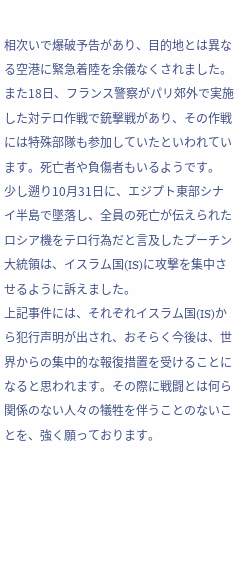相次いで爆破予告があり、目的地とは異なる空港に緊急着陸を余儀なくされました。
また18日、フランス警察がパリ郊外で実施した対テロ作戦で銃撃戦があり、その作戦には特殊部隊も参加していたといわれています。死亡者や負傷者もいるようです。
少し遡り10月31日に、エジプト東部シナイ半島で墜落し、全員の死亡が伝えられたロシア機をテロ行為だと言及したプーチン大統領は、イスラム国(IS)に攻撃を集中させるように訴えました。
上記事件には、それぞれイスラム国(IS)から犯行声明が出され、おそらく今後は、世界からの集中的な報復措置を受けることになると思われます。その際に戦闘とは何ら関係のない人々の犠牲を伴うことのないことを、強く願っております。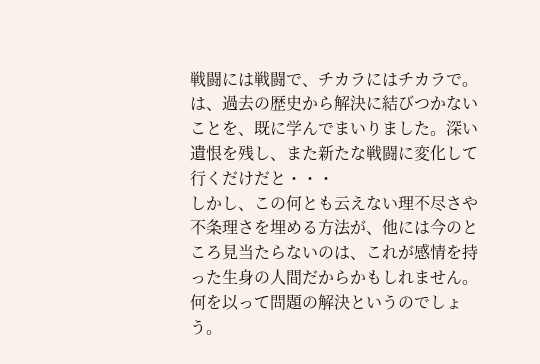戦闘には戦闘で、チカラにはチカラで。は、過去の歴史から解決に結びつかないことを、既に学んでまいりました。深い遺恨を残し、また新たな戦闘に変化して行くだけだと・・・
しかし、この何とも云えない理不尽さや不条理さを埋める方法が、他には今のところ見当たらないのは、これが感情を持った生身の人間だからかもしれません。何を以って問題の解決というのでしょう。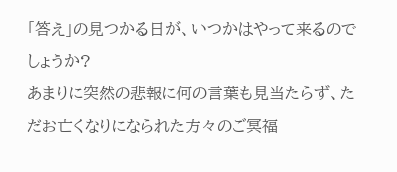「答え」の見つかる日が、いつかはやって来るのでしょうか?
あまりに突然の悲報に何の言葉も見当たらず、ただお亡くなりになられた方々のご冥福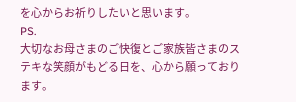を心からお祈りしたいと思います。
PS.
大切なお母さまのご快復とご家族皆さまのステキな笑顔がもどる日を、心から願っております。